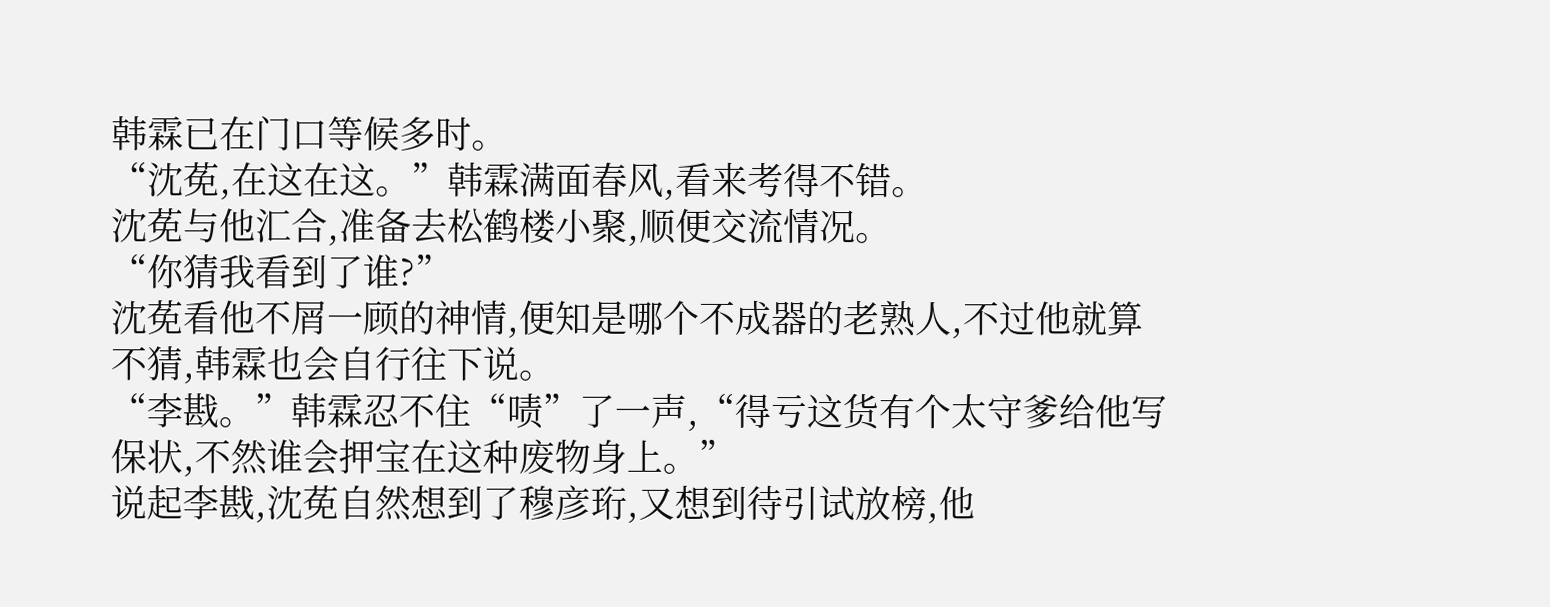韩霖已在门口等候多时。
“沈莬,在这在这。”韩霖满面春风,看来考得不错。
沈莬与他汇合,准备去松鹤楼小聚,顺便交流情况。
“你猜我看到了谁?”
沈莬看他不屑一顾的神情,便知是哪个不成器的老熟人,不过他就算不猜,韩霖也会自行往下说。
“李戡。”韩霖忍不住“啧”了一声,“得亏这货有个太守爹给他写保状,不然谁会押宝在这种废物身上。”
说起李戡,沈莬自然想到了穆彦珩,又想到待引试放榜,他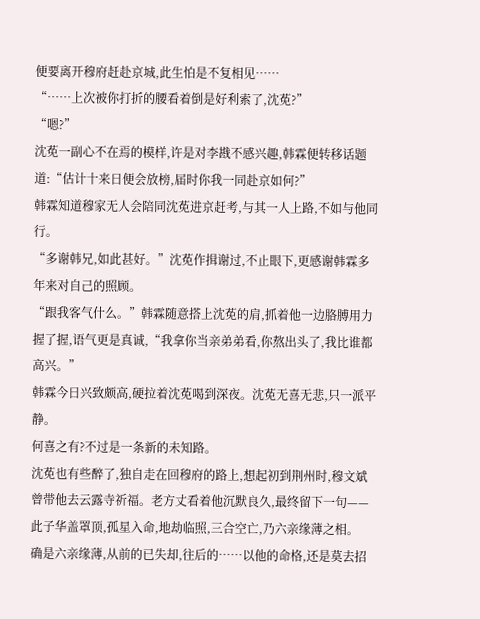便要离开穆府赶赴京城,此生怕是不复相见……
“……上次被你打折的腰看着倒是好利索了,沈莬?”
“嗯?”
沈莬一副心不在焉的模样,许是对李戡不感兴趣,韩霖便转移话题道:“估计十来日便会放榜,届时你我一同赴京如何?”
韩霖知道穆家无人会陪同沈莬进京赶考,与其一人上路,不如与他同行。
“多谢韩兄,如此甚好。”沈莬作揖谢过,不止眼下,更感谢韩霖多年来对自己的照顾。
“跟我客气什么。”韩霖随意搭上沈莬的肩,抓着他一边胳膊用力握了握,语气更是真诚,“我拿你当亲弟弟看,你熬出头了,我比谁都高兴。”
韩霖今日兴致颇高,硬拉着沈莬喝到深夜。沈莬无喜无悲,只一派平静。
何喜之有?不过是一条新的未知路。
沈莬也有些醉了,独自走在回穆府的路上,想起初到荆州时,穆文斌曾带他去云露寺祈福。老方丈看着他沉默良久,最终留下一句——
此子华盖罩顶,孤星入命,地劫临照,三合空亡,乃六亲缘薄之相。
确是六亲缘薄,从前的已失却,往后的……以他的命格,还是莫去招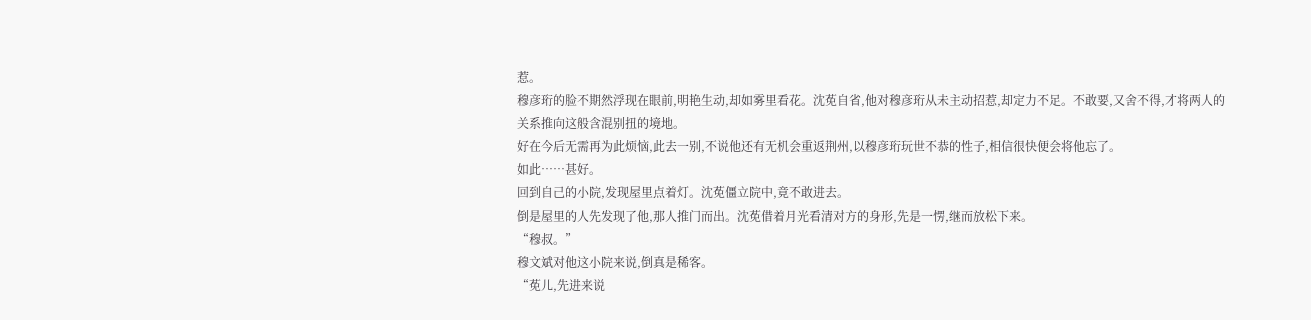惹。
穆彦珩的脸不期然浮现在眼前,明艳生动,却如雾里看花。沈莬自省,他对穆彦珩从未主动招惹,却定力不足。不敢要,又舍不得,才将两人的关系推向这般含混别扭的境地。
好在今后无需再为此烦恼,此去一别,不说他还有无机会重返荆州,以穆彦珩玩世不恭的性子,相信很快便会将他忘了。
如此……甚好。
回到自己的小院,发现屋里点着灯。沈莬僵立院中,竟不敢进去。
倒是屋里的人先发现了他,那人推门而出。沈莬借着月光看清对方的身形,先是一愣,继而放松下来。
“穆叔。”
穆文斌对他这小院来说,倒真是稀客。
“莬儿,先进来说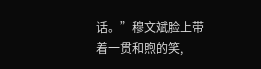话。”穆文斌脸上带着一贯和煦的笑,